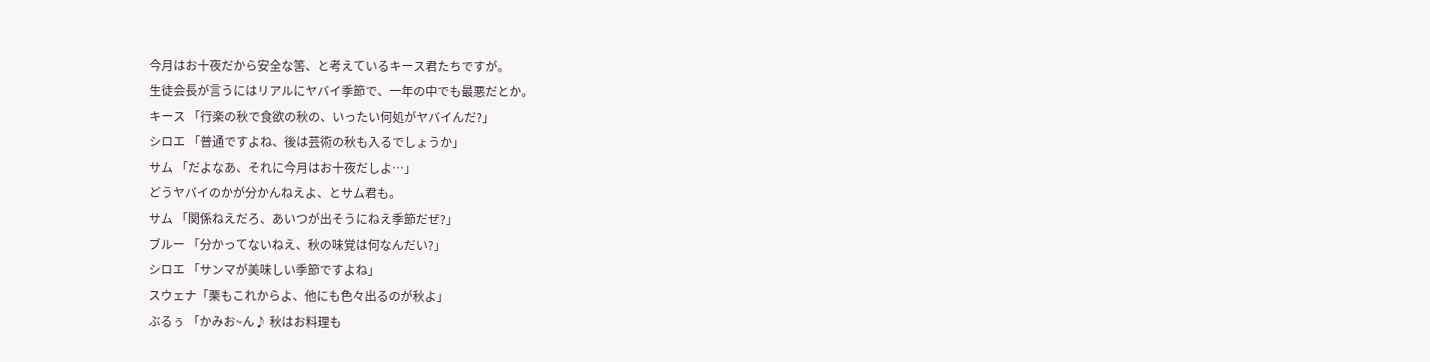今月はお十夜だから安全な筈、と考えているキース君たちですが。
生徒会長が言うにはリアルにヤバイ季節で、一年の中でも最悪だとか。
キース 「行楽の秋で食欲の秋の、いったい何処がヤバイんだ?」
シロエ 「普通ですよね、後は芸術の秋も入るでしょうか」
サム 「だよなあ、それに今月はお十夜だしよ…」
どうヤバイのかが分かんねえよ、とサム君も。
サム 「関係ねえだろ、あいつが出そうにねえ季節だぜ?」
ブルー 「分かってないねえ、秋の味覚は何なんだい?」
シロエ 「サンマが美味しい季節ですよね」
スウェナ「栗もこれからよ、他にも色々出るのが秋よ」
ぶるぅ 「かみお~ん♪ 秋はお料理も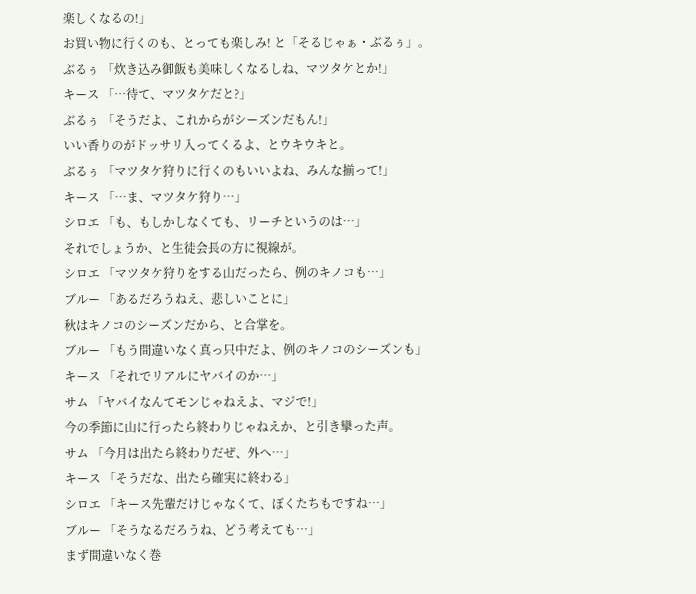楽しくなるの!」
お買い物に行くのも、とっても楽しみ! と「そるじゃぁ・ぶるぅ」。
ぶるぅ 「炊き込み御飯も美味しくなるしね、マツタケとか!」
キース 「…待て、マツタケだと?」
ぶるぅ 「そうだよ、これからがシーズンだもん!」
いい香りのがドッサリ入ってくるよ、とウキウキと。
ぶるぅ 「マツタケ狩りに行くのもいいよね、みんな揃って!」
キース 「…ま、マツタケ狩り…」
シロエ 「も、もしかしなくても、リーチというのは…」
それでしょうか、と生徒会長の方に視線が。
シロエ 「マツタケ狩りをする山だったら、例のキノコも…」
ブルー 「あるだろうねえ、悲しいことに」
秋はキノコのシーズンだから、と合掌を。
ブルー 「もう間違いなく真っ只中だよ、例のキノコのシーズンも」
キース 「それでリアルにヤバイのか…」
サム 「ヤバイなんてモンじゃねえよ、マジで!」
今の季節に山に行ったら終わりじゃねえか、と引き攣った声。
サム 「今月は出たら終わりだぜ、外へ…」
キース 「そうだな、出たら確実に終わる」
シロエ 「キース先輩だけじゃなくて、ぼくたちもですね…」
ブルー 「そうなるだろうね、どう考えても…」
まず間違いなく巻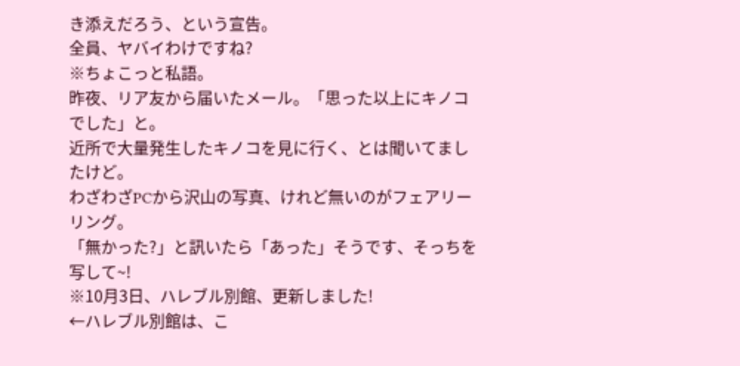き添えだろう、という宣告。
全員、ヤバイわけですね?
※ちょこっと私語。
昨夜、リア友から届いたメール。「思った以上にキノコでした」と。
近所で大量発生したキノコを見に行く、とは聞いてましたけど。
わざわざPCから沢山の写真、けれど無いのがフェアリーリング。
「無かった?」と訊いたら「あった」そうです、そっちを写して~!
※10月3日、ハレブル別館、更新しました!
←ハレブル別館は、こ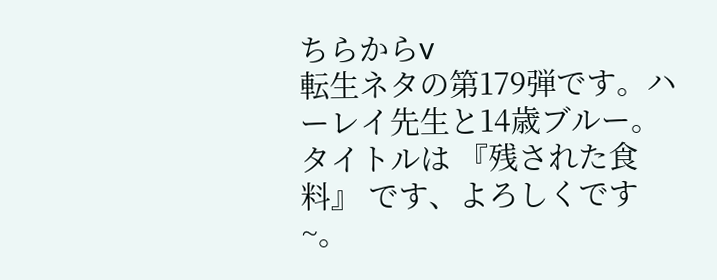ちらからv
転生ネタの第179弾です。ハーレイ先生と14歳ブルー。
タイトルは 『残された食料』 です、よろしくです~。